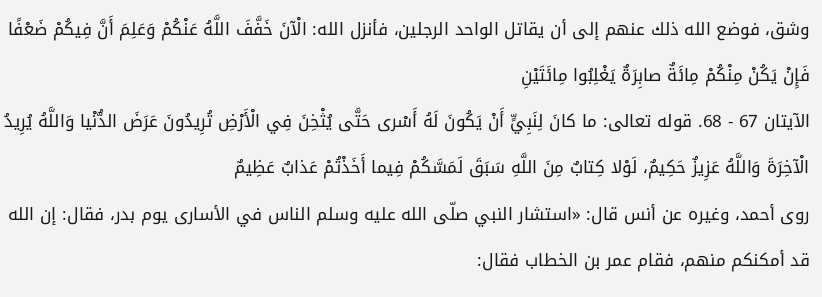وشق، فوضع الله ذلك عنهم إلى أن يقاتل الواحد الرجلين، فأنزل الله: الْآنَ خَفَّفَ اللَّهُ عَنْكُمْ وَعَلِمَ أَنَّ فِيكُمْ ضَعْفًا فَإِنْ يَكُنْ مِنْكُمْ مِائَةٌ صابِرَةٌ يَغْلِبُوا مِائَتَيْنِ
الآيتان 67 - 68. قوله تعالى: ما كانَ لِنَبِيٍّ أَنْ يَكُونَ لَهُ أَسْرى حَتَّى يُثْخِنَ فِي الْأَرْضِ تُرِيدُونَ عَرَضَ الدُّنْيا وَاللَّهُ يُرِيدُ الْآخِرَةَ وَاللَّهُ عَزِيزٌ حَكِيمٌ، لَوْلا كِتابٌ مِنَ اللَّهِ سَبَقَ لَمَسَّكُمْ فِيما أَخَذْتُمْ عَذابٌ عَظِيمٌ
روى أحمد، وغيره عن أنس قال: «استشار النبي صلّى الله عليه وسلم الناس في الأسارى يوم بدر، فقال: إن الله قد أمكنكم منهم، فقام عمر بن الخطاب فقال: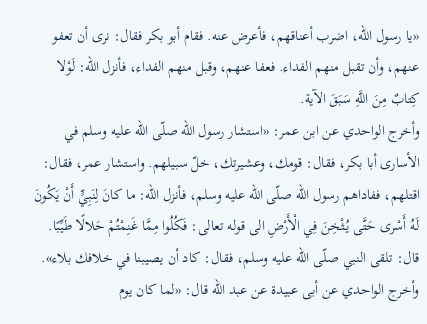«يا رسول الله، اضرب أعناقهم، فأعرض عنه. فقام أبو بكر فقال: نرى أن تعفو عنهم، وأن تقبل منهم الفداء. فعفا عنهم، وقبل منهم الفداء، فأنزل الله: لَوْلا كِتابٌ مِنَ اللَّهِ سَبَقَ الآية.
وأخرج الواحدي عن ابن عمر: «استشار رسول الله صلّى الله عليه وسلم في الأسارى أبا بكر، فقال: قومك، وعشيرتك، خلّ سبيلهم. واستشار عمر، فقال:
اقتلهم، ففاداهم رسول الله صلّى الله عليه وسلم، فأنزل الله: ما كانَ لِنَبِيٍّ أَنْ يَكُونَ لَهُ أَسْرى حَتَّى يُثْخِنَ فِي الْأَرْضِ الى قوله تعالى: فَكُلُوا مِمَّا غَنِمْتُمْ حَلالًا طَيِّبًا. قال: تلقى النبي صلّى الله عليه وسلم، فقال: كاد أن يصيبنا في خلافك بلاء».
وأخرج الواحدي عن أبى عبيدة عن عبد الله قال: «لما كان يوم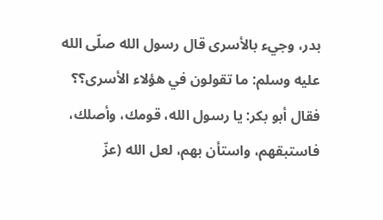بدر، وجيء بالأسرى قال رسول الله صلّى الله عليه وسلم: ما تقولون في هؤلاء الأسرى؟؟
فقال أبو بكر: يا رسول الله، قومك، وأصلك، فاستبقهم، واستأن بهم، لعل الله (عزّ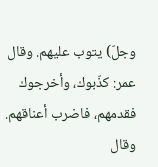وجلّ) يتوب عليهم. وقال عمر: كذّبوك، وأخرجوك فقدمهم، فاضرب أعناقهم. وقال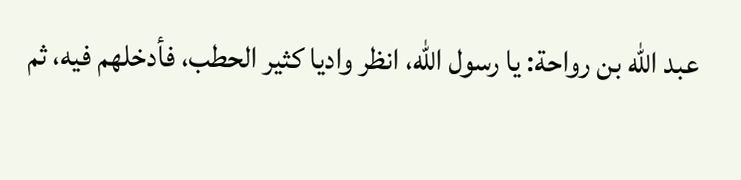عبد الله بن رواحة: يا رسول الله، انظر واديا كثير الحطب، فأدخلهم فيه، ثم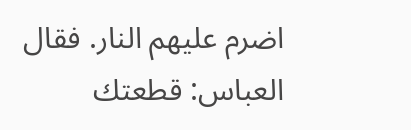اضرم عليهم النار. فقال العباس: قطعتك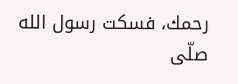رحمك، فسكت رسول الله صلّى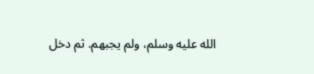الله عليه وسلم، ولم يجبهم. ثم دخل